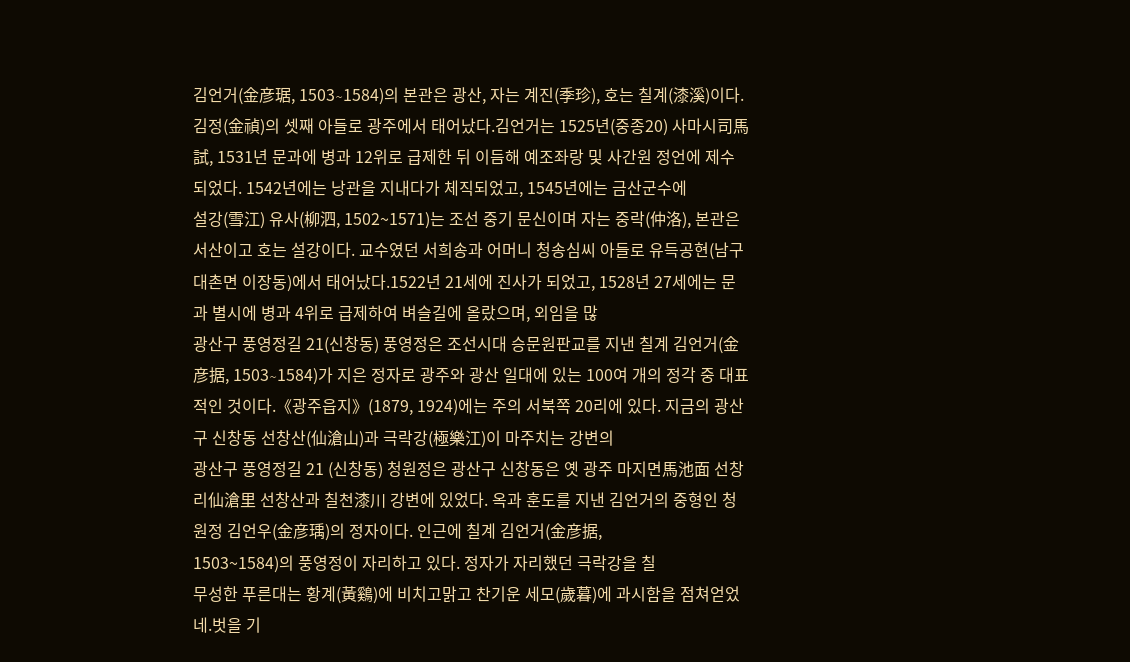김언거(金彦琚, 1503∼1584)의 본관은 광산, 자는 계진(季珍), 호는 칠계(漆溪)이다. 김정(金禎)의 셋째 아들로 광주에서 태어났다.김언거는 1525년(중종20) 사마시司馬試, 1531년 문과에 병과 12위로 급제한 뒤 이듬해 예조좌랑 및 사간원 정언에 제수되었다. 1542년에는 낭관을 지내다가 체직되었고, 1545년에는 금산군수에
설강(雪江) 유사(柳泗, 1502~1571)는 조선 중기 문신이며 자는 중락(仲洛), 본관은 서산이고 호는 설강이다. 교수였던 서희송과 어머니 청송심씨 아들로 유득공현(남구 대촌면 이장동)에서 태어났다.1522년 21세에 진사가 되었고, 1528년 27세에는 문과 별시에 병과 4위로 급제하여 벼슬길에 올랐으며, 외임을 많
광산구 풍영정길 21(신창동) 풍영정은 조선시대 승문원판교를 지낸 칠계 김언거(金彦据, 1503∼1584)가 지은 정자로 광주와 광산 일대에 있는 100여 개의 정각 중 대표적인 것이다.《광주읍지》(1879, 1924)에는 주의 서북쪽 20리에 있다. 지금의 광산구 신창동 선창산(仙滄山)과 극락강(極樂江)이 마주치는 강변의
광산구 풍영정길 21 (신창동) 청원정은 광산구 신창동은 옛 광주 마지면馬池面 선창리仙滄里 선창산과 칠천漆川 강변에 있었다. 옥과 훈도를 지낸 김언거의 중형인 청원정 김언우(金彦瑀)의 정자이다. 인근에 칠계 김언거(金彦据,
1503~1584)의 풍영정이 자리하고 있다. 정자가 자리했던 극락강을 칠
무성한 푸른대는 황계(黃鷄)에 비치고맑고 찬기운 세모(歲暮)에 과시함을 점쳐얻었네.벗을 기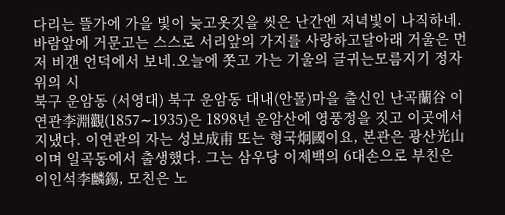다리는 뜰가에 가을 빛이 늦고옷깃을 씻은 난간엔 저녁빛이 나직하네. 바람앞에 거문고는 스스로 서리앞의 가지를 사랑하고달아래 거울은 먼저 비갠 언덕에서 보네.오늘에 쫏고 가는 기울의 글귀는모름지기 정자위의 시
북구 운암동 (서영대) 북구 운암동 대내(안몰)마을 출신인 난곡蘭谷 이연관李淵觀(1857∼1935)은 1898년 운암산에 영풍정을 짓고 이곳에서 지냈다. 이연관의 자는 성보成甫 또는 형국炯國이요, 본관은 광산光山이며 일곡동에서 출생했다. 그는 삼우당 이제백의 6대손으로 부친은 이인석李麟錫, 모친은 노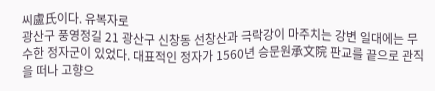씨盧氏이다. 유복자로
광산구 풍영정길 21 광산구 신창동 선창산과 극락강이 마주치는 강변 일대에는 무수한 정자군이 있었다. 대표적인 정자가 1560년 승문원承文院 판교를 끝으로 관직을 떠나 고향으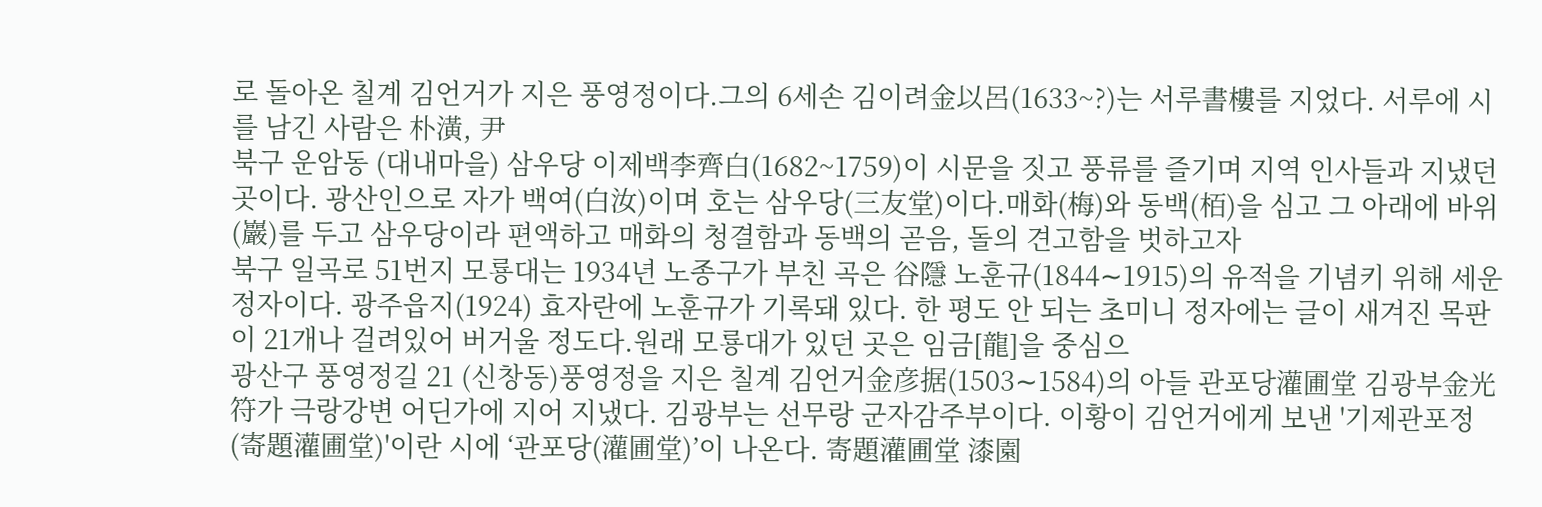로 돌아온 칠계 김언거가 지은 풍영정이다.그의 6세손 김이려金以呂(1633~?)는 서루書樓를 지었다. 서루에 시를 남긴 사람은 朴潢, 尹
북구 운암동 (대내마을) 삼우당 이제백李齊白(1682~1759)이 시문을 짓고 풍류를 즐기며 지역 인사들과 지냈던 곳이다. 광산인으로 자가 백여(白汝)이며 호는 삼우당(三友堂)이다.매화(梅)와 동백(栢)을 심고 그 아래에 바위(巖)를 두고 삼우당이라 편액하고 매화의 청결함과 동백의 곧음, 돌의 견고함을 벗하고자
북구 일곡로 51번지 모룡대는 1934년 노종구가 부친 곡은 谷隱 노훈규(1844∼1915)의 유적을 기념키 위해 세운 정자이다. 광주읍지(1924) 효자란에 노훈규가 기록돼 있다. 한 평도 안 되는 초미니 정자에는 글이 새겨진 목판이 21개나 걸려있어 버거울 정도다.원래 모룡대가 있던 곳은 임금[龍]을 중심으
광산구 풍영정길 21 (신창동)풍영정을 지은 칠계 김언거金彦据(1503∼1584)의 아들 관포당灌圃堂 김광부金光符가 극랑강변 어딘가에 지어 지냈다. 김광부는 선무랑 군자감주부이다. 이황이 김언거에게 보낸 '기제관포정(寄題灌圃堂)'이란 시에 ‘관포당(灌圃堂)’이 나온다. 寄題灌圃堂 漆園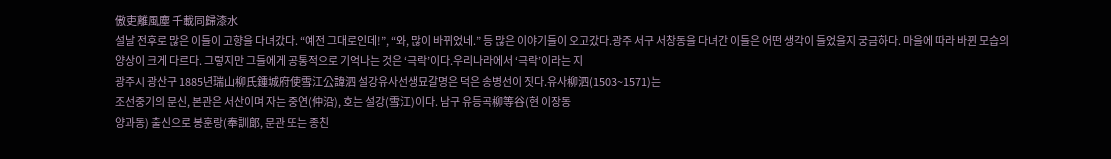傲吏離風塵 千載同歸漆水
설날 전후로 많은 이들이 고향을 다녀갔다. “예전 그대로인데!”, “와, 많이 바뀌었네.” 등 많은 이야기들이 오고갔다.광주 서구 서창동을 다녀간 이들은 어떤 생각이 들었을지 궁금하다. 마을에 따라 바뀐 모습의 양상이 크게 다르다. 그렇지만 그들에게 공통적으로 기억나는 것은 ‘극락’이다.우리나라에서 ‘극락’이라는 지
광주시 광산구 1885년瑞山柳氏鍾城府使雪江公諱泗 설강유사선생묘갈명은 덕은 송병선이 짓다.유사柳泗(1503~1571)는
조선중기의 문신, 본관은 서산이며 자는 중연(仲沿), 호는 설강(雪江)이다. 남구 유등곡柳等谷(현 이장동
양과동) 출신으로 봉훈랑(奉訓郞, 문관 또는 종친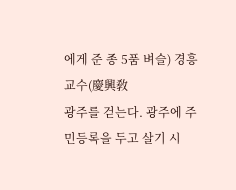에게 준 종 5품 벼슬) 경흥교수(慶興敎
광주를 걷는다. 광주에 주민등록을 두고 살기 시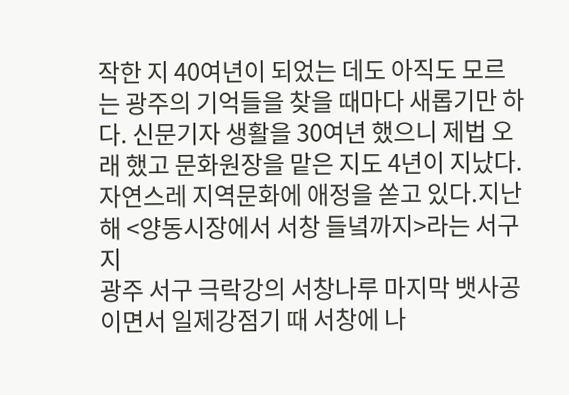작한 지 40여년이 되었는 데도 아직도 모르는 광주의 기억들을 찾을 때마다 새롭기만 하다. 신문기자 생활을 30여년 했으니 제법 오래 했고 문화원장을 맡은 지도 4년이 지났다. 자연스레 지역문화에 애정을 쏟고 있다.지난해 <양동시장에서 서창 들녘까지>라는 서구지
광주 서구 극락강의 서창나루 마지막 뱃사공이면서 일제강점기 때 서창에 나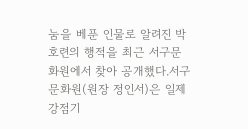눔을 베푼 인물로 알려진 박호련의 행적을 최근 서구문화원에서 찾아 공개했다.서구문화원(원장 정인서)은 일제강점기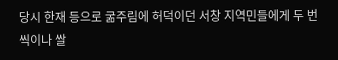당시 한재 등으로 굶주림에 허덕이던 서창 지역민들에게 두 번씩이나 쌀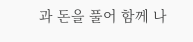과 돈을 풀어 함께 나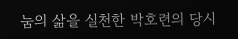눔의 삶을 실천한 박호련의 당시